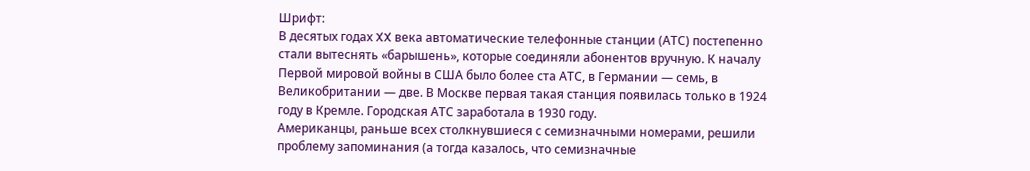Шрифт:
В десятых годах XX века автоматические телефонные станции (АТС) постепенно стали вытеснять «барышень», которые соединяли абонентов вручную. К началу Первой мировой войны в США было более ста АТС, в Германии — семь, в Великобритании — две. В Москве первая такая станция появилась только в 1924 году в Кремле. Городская АТС заработала в 1930 году.
Американцы, раньше всех столкнувшиеся с семизначными номерами, решили проблему запоминания (а тогда казалось, что семизначные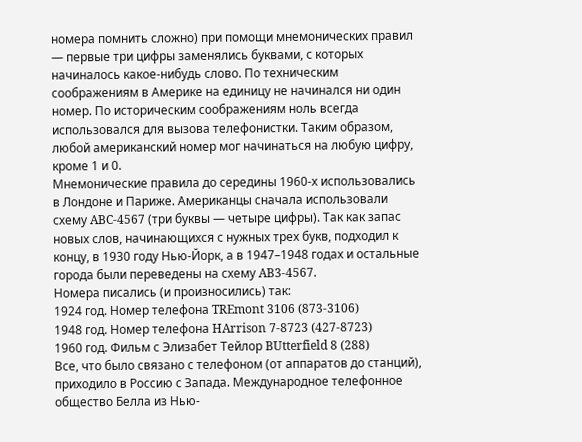номера помнить сложно) при помощи мнемонических правил — первые три цифры заменялись буквами, с которых начиналось какое-нибудь слово. По техническим соображениям в Америке на единицу не начинался ни один номер. По историческим соображениям ноль всегда использовался для вызова телефонистки. Таким образом, любой американский номер мог начинаться на любую цифру, кроме 1 и 0.
Мнемонические правила до середины 1960-х использовались в Лондоне и Париже. Американцы сначала использовали схему ABC-4567 (три буквы — четыре цифры). Так как запас новых слов, начинающихся с нужных трех букв, подходил к концу, в 1930 году Нью-Йорк, а в 1947–1948 годах и остальные города были переведены на схему AB3-4567.
Номера писались (и произносились) так:
1924 год. Номер телефона TREmont 3106 (873-3106)
1948 год. Номер телефона HArrison 7-8723 (427-8723)
1960 год. Фильм с Элизабет Тейлор BUtterfield 8 (288)
Все, что было связано с телефоном (от аппаратов до станций), приходило в Россию с Запада. Международное телефонное общество Белла из Нью-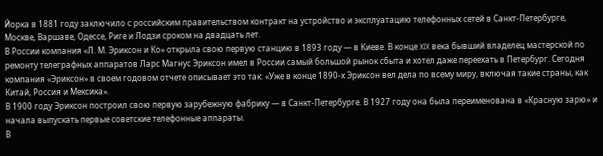Йорка в 1881 году заключило с российским правительством контракт на устройство и эксплуатацию телефонных сетей в Санкт-Петербурге, Москве, Варшаве, Одессе, Риге и Лодзи сроком на двадцать лет.
В России компания «Л. М. Эриксон и Ко» открыла свою первую станцию в 1893 году — в Киеве. В конце XIX века бывший владелец мастерской по ремонту телеграфных аппаратов Ларс Магнус Эриксон имел в России самый большой рынок сбыта и хотел даже переехать в Петербург. Сегодня компания «Эриксон» в своем годовом отчете описывает это так: «Уже в конце 1890-х Эриксон вел дела по всему миру, включая такие страны, как Китай, Россия и Мексика».
В 1900 году Эриксон построил свою первую зарубежную фабрику — в Санкт-Петербурге. В 1927 году она была переименована в «Красную зарю» и начала выпускать первые советские телефонные аппараты.
В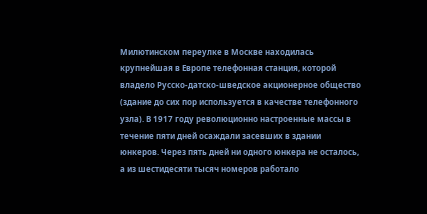Милютинском переулке в Москве находилась крупнейшая в Европе телефонная станция, которой владело Русско-датско-шведское акционерное общество (здание до сих пор используется в качестве телефонного узла). В 1917 году революционно настроенные массы в течение пяти дней осаждали засевших в здании юнкеров. Через пять дней ни одного юнкера не осталось, а из шестидесяти тысяч номеров работало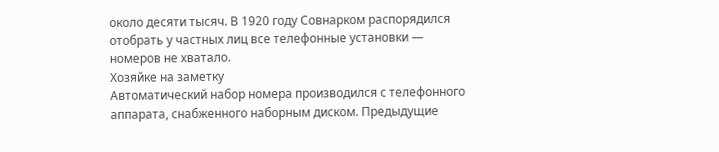около десяти тысяч. В 1920 году Совнарком распорядился отобрать у частных лиц все телефонные установки — номеров не хватало.
Хозяйке на заметку
Автоматический набор номера производился с телефонного аппарата, снабженного наборным диском. Предыдущие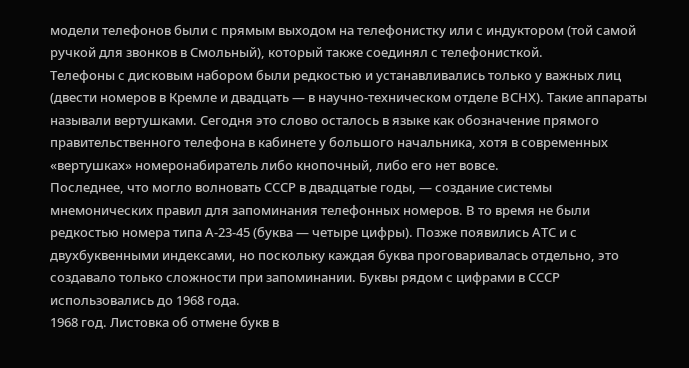модели телефонов были с прямым выходом на телефонистку или с индуктором (той самой ручкой для звонков в Смольный), который также соединял с телефонисткой.
Телефоны с дисковым набором были редкостью и устанавливались только у важных лиц (двести номеров в Кремле и двадцать — в научно-техническом отделе ВСНХ). Такие аппараты называли вертушками. Сегодня это слово осталось в языке как обозначение прямого правительственного телефона в кабинете у большого начальника, хотя в современных «вертушках» номеронабиратель либо кнопочный, либо его нет вовсе.
Последнее, что могло волновать СССР в двадцатые годы, — создание системы мнемонических правил для запоминания телефонных номеров. В то время не были редкостью номера типа А-23-45 (буква — четыре цифры). Позже появились АТС и с двухбуквенными индексами, но поскольку каждая буква проговаривалась отдельно, это создавало только сложности при запоминании. Буквы рядом с цифрами в СССР использовались до 1968 года.
1968 год. Листовка об отмене букв в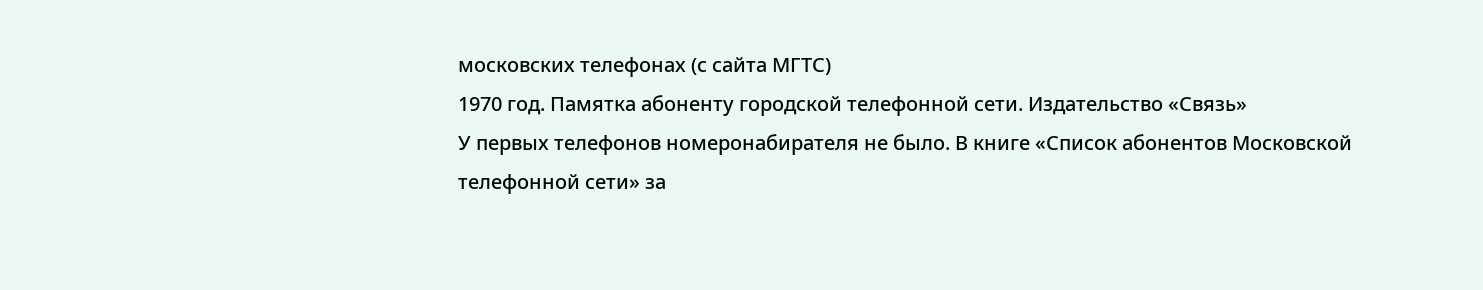московских телефонах (с сайта МГТС)
1970 год. Памятка абоненту городской телефонной сети. Издательство «Связь»
У первых телефонов номеронабирателя не было. В книге «Список абонентов Московской телефонной сети» за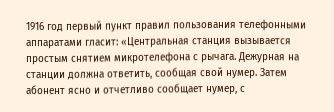1916 год первый пункт правил пользования телефонными аппаратами гласит: «Центральная станция вызывается простым снятием микротелефона с рычага. Дежурная на станции должна ответить, сообщая свой нумер. Затем абонент ясно и отчетливо сообщает нумер, с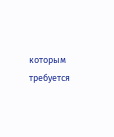которым требуется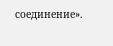соединение».